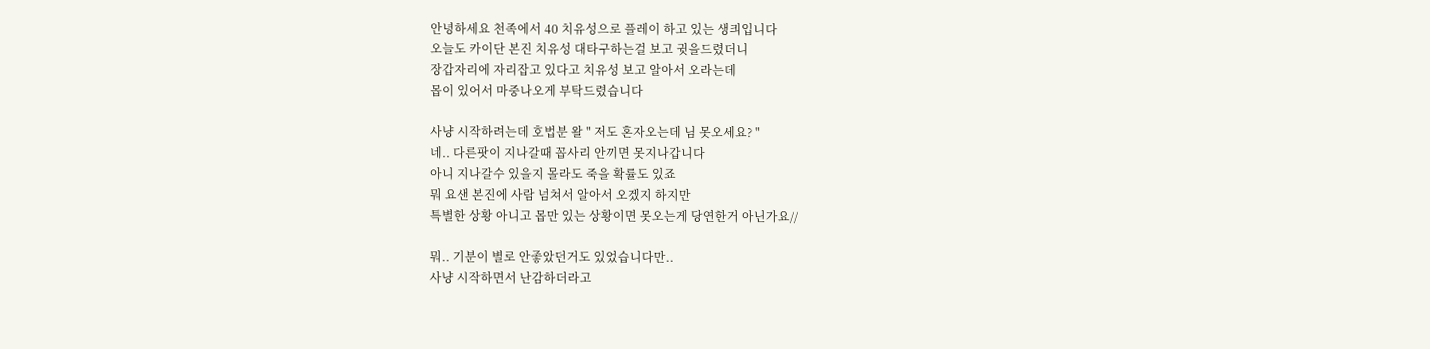안녕하세요 천족에서 40 치유성으로 플레이 하고 있는 생킈입니다
오늘도 카이단 본진 치유성 대타구하는걸 보고 귓을드렸더니
장갑자리에 자리잡고 있다고 치유성 보고 알아서 오라는데
몹이 있어서 마중나오게 부탁드렸습니다

사냥 시작하려는데 호법분 왈 " 저도 혼자오는데 님 못오세요? "
네.. 다른팟이 지나갈때 꼽사리 안끼면 못지나갑니다
아니 지나갈수 있을지 몰라도 죽을 확률도 있죠
뭐 요샌 본진에 사람 넘쳐서 알아서 오겠지 하지만
특별한 상황 아니고 몹만 있는 상황이면 못오는게 당연한거 아닌가요//

뭐.. 기분이 별로 안좋았던거도 있었습니다만..
사냥 시작하면서 난감하더라고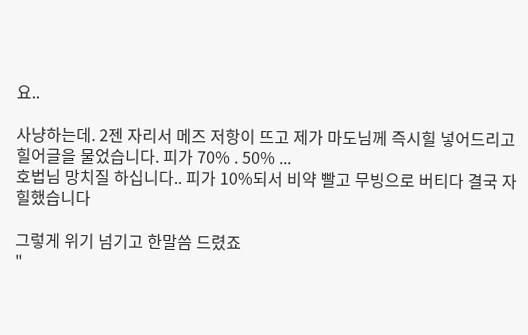요..

사냥하는데. 2젠 자리서 메즈 저항이 뜨고 제가 마도님께 즉시힐 넣어드리고
힐어글을 물었습니다. 피가 70% . 50% ...
호법님 망치질 하십니다.. 피가 10%되서 비약 빨고 무빙으로 버티다 결국 자힐했습니다

그렇게 위기 넘기고 한말씀 드렸죠
"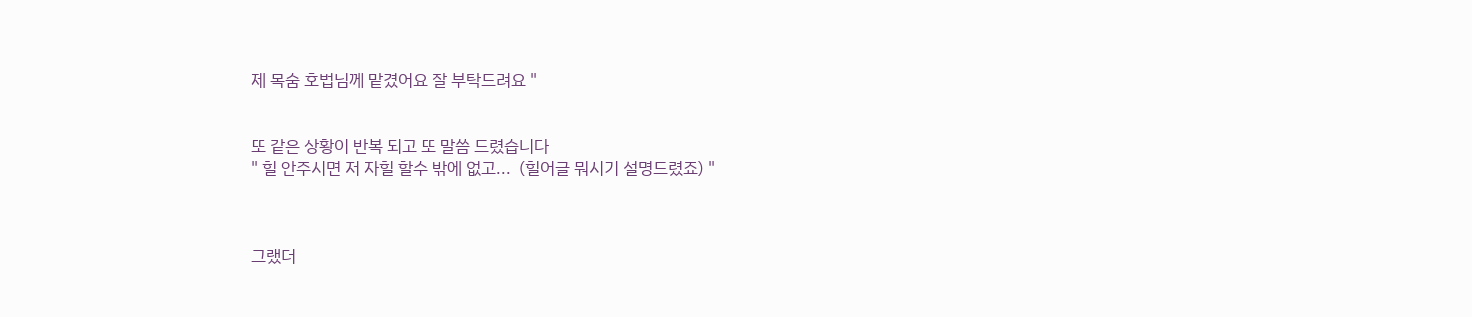제 목숨 호법님께 맡겼어요 잘 부탁드려요 "


또 같은 상황이 반복 되고 또 말씀 드렸습니다
" 힐 안주시면 저 자힐 할수 밖에 없고...  (힐어글 뭐시기 설명드렸죠) "



그랬더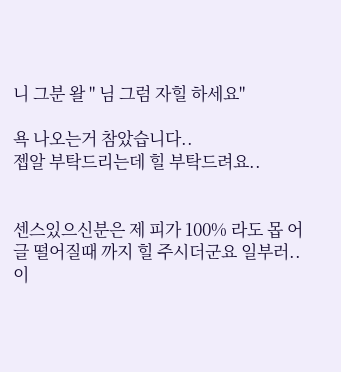니 그분 왈 " 님 그럼 자힐 하세요"

욕 나오는거 참았습니다..
젭알 부탁드리는데 힐 부탁드려요..


센스있으신분은 제 피가 100% 라도 몹 어글 떨어질때 까지 힐 주시더군요 일부러..
이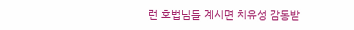런 호법님들 계시면 치유성 감동받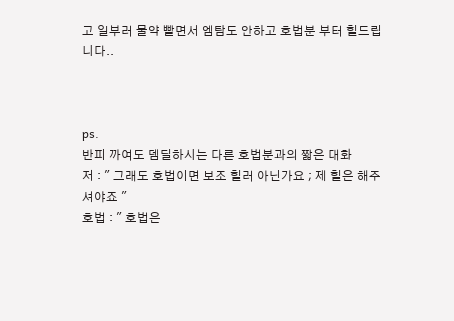고 일부러 물약 빨면서 엠탐도 안하고 호법분 부터 힐드립니다..



ps.
반피 까여도 뎀딜하시는 다른 호법분과의 짧은 대화
저 : " 그래도 호법이면 보조 힐러 아닌가요 ; 제 힐은 해주셔야죠 "
호법 : " 호법은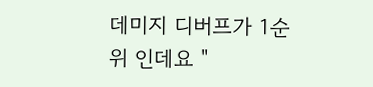데미지 디버프가 1순위 인데요 "